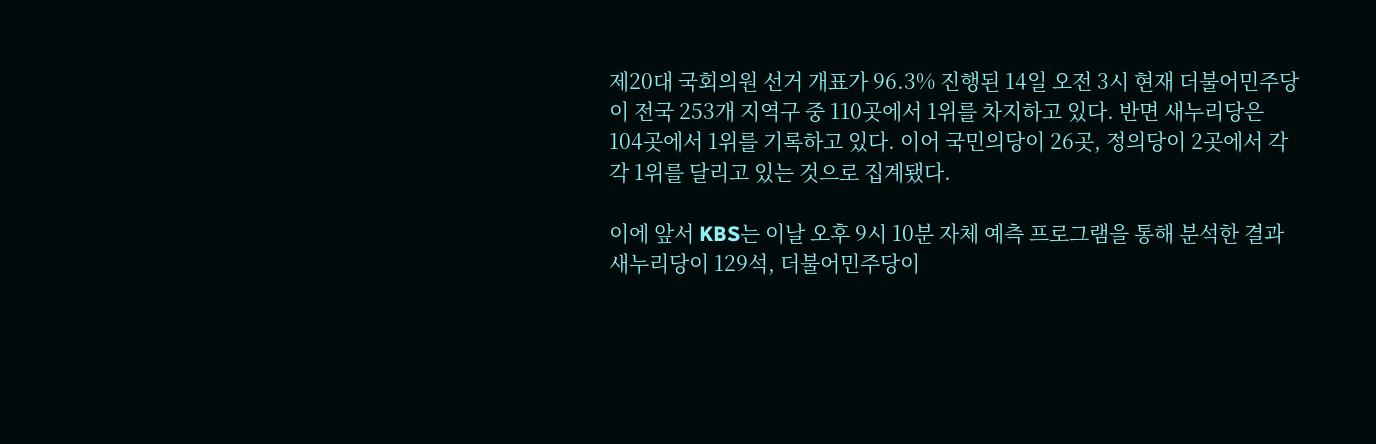제20대 국회의원 선거 개표가 96.3% 진행된 14일 오전 3시 현재 더불어민주당이 전국 253개 지역구 중 110곳에서 1위를 차지하고 있다. 반면 새누리당은 104곳에서 1위를 기록하고 있다. 이어 국민의당이 26곳, 정의당이 2곳에서 각각 1위를 달리고 있는 것으로 집계됐다.

이에 앞서 KBS는 이날 오후 9시 10분 자체 예측 프로그램을 통해 분석한 결과 새누리당이 129석, 더불어민주당이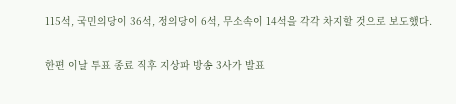115석, 국민의당이 36석, 정의당이 6석, 무소속이 14석을 각각 차지할 것으로 보도했다.

한편 이날 투표 종료 직후 지상파 방송 3사가 발표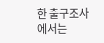한 출구조사에서는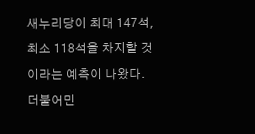새누리당이 최대 147석, 최소 118석을 차지할 것이라는 예측이 나왔다. 더불어민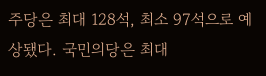주당은 최대 128석, 최소 97석으로 예상됐다. 국민의당은 최대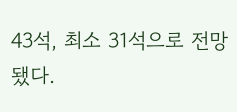43석, 최소 31석으로 전망됐다.